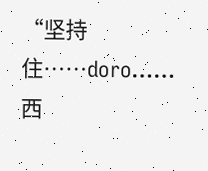“坚持住……doro……西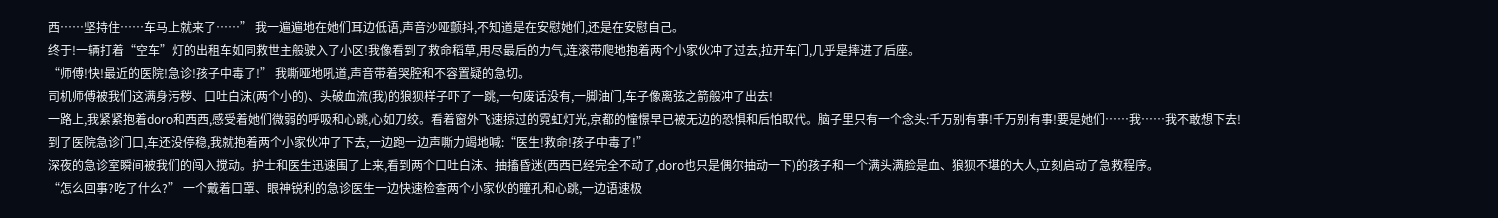西……坚持住……车马上就来了……” 我一遍遍地在她们耳边低语,声音沙哑颤抖,不知道是在安慰她们,还是在安慰自己。
终于!一辆打着“空车”灯的出租车如同救世主般驶入了小区!我像看到了救命稻草,用尽最后的力气,连滚带爬地抱着两个小家伙冲了过去,拉开车门,几乎是摔进了后座。
“师傅!快!最近的医院!急诊!孩子中毒了!” 我嘶哑地吼道,声音带着哭腔和不容置疑的急切。
司机师傅被我们这满身污秽、口吐白沫(两个小的)、头破血流(我)的狼狈样子吓了一跳,一句废话没有,一脚油门,车子像离弦之箭般冲了出去!
一路上,我紧紧抱着doro和西西,感受着她们微弱的呼吸和心跳,心如刀绞。看着窗外飞速掠过的霓虹灯光,京都的憧憬早已被无边的恐惧和后怕取代。脑子里只有一个念头:千万别有事!千万别有事!要是她们……我……我不敢想下去!
到了医院急诊门口,车还没停稳,我就抱着两个小家伙冲了下去,一边跑一边声嘶力竭地喊:“医生!救命!孩子中毒了!”
深夜的急诊室瞬间被我们的闯入搅动。护士和医生迅速围了上来,看到两个口吐白沫、抽搐昏迷(西西已经完全不动了,doro也只是偶尔抽动一下)的孩子和一个满头满脸是血、狼狈不堪的大人,立刻启动了急救程序。
“怎么回事?吃了什么?” 一个戴着口罩、眼神锐利的急诊医生一边快速检查两个小家伙的瞳孔和心跳,一边语速极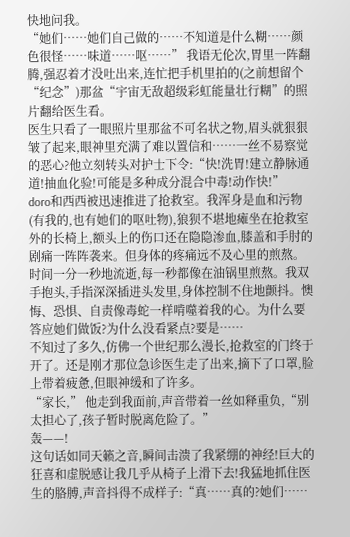快地问我。
“她们……她们自己做的……不知道是什么糊……颜色很怪……味道……呕……” 我语无伦次,胃里一阵翻腾,强忍着才没吐出来,连忙把手机里拍的(之前想留个“纪念”)那盆“宇宙无敌超级彩虹能量壮行糊”的照片翻给医生看。
医生只看了一眼照片里那盆不可名状之物,眉头就狠狠皱了起来,眼神里充满了难以置信和……一丝不易察觉的恶心?他立刻转头对护士下令:“快!洗胃!建立静脉通道!抽血化验!可能是多种成分混合中毒!动作快!”
doro和西西被迅速推进了抢救室。我浑身是血和污物(有我的,也有她们的呕吐物),狼狈不堪地瘫坐在抢救室外的长椅上,额头上的伤口还在隐隐渗血,膝盖和手肘的剧痛一阵阵袭来。但身体的疼痛远不及心里的煎熬。时间一分一秒地流逝,每一秒都像在油锅里煎熬。我双手抱头,手指深深插进头发里,身体控制不住地颤抖。懊悔、恐惧、自责像毒蛇一样啃噬着我的心。为什么要答应她们做饭?为什么没看紧点?要是……
不知过了多久,仿佛一个世纪那么漫长,抢救室的门终于开了。还是刚才那位急诊医生走了出来,摘下了口罩,脸上带着疲惫,但眼神缓和了许多。
“家长,” 他走到我面前,声音带着一丝如释重负,“别太担心了,孩子暂时脱离危险了。”
轰——!
这句话如同天籁之音,瞬间击溃了我紧绷的神经!巨大的狂喜和虚脱感让我几乎从椅子上滑下去!我猛地抓住医生的胳膊,声音抖得不成样子:“真……真的?她们……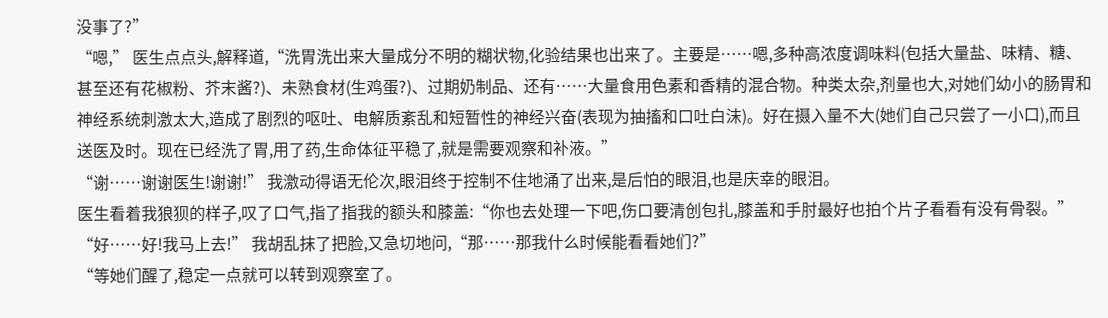没事了?”
“嗯,” 医生点点头,解释道,“洗胃洗出来大量成分不明的糊状物,化验结果也出来了。主要是……嗯,多种高浓度调味料(包括大量盐、味精、糖、甚至还有花椒粉、芥末酱?)、未熟食材(生鸡蛋?)、过期奶制品、还有……大量食用色素和香精的混合物。种类太杂,剂量也大,对她们幼小的肠胃和神经系统刺激太大,造成了剧烈的呕吐、电解质紊乱和短暂性的神经兴奋(表现为抽搐和口吐白沫)。好在摄入量不大(她们自己只尝了一小口),而且送医及时。现在已经洗了胃,用了药,生命体征平稳了,就是需要观察和补液。”
“谢……谢谢医生!谢谢!” 我激动得语无伦次,眼泪终于控制不住地涌了出来,是后怕的眼泪,也是庆幸的眼泪。
医生看着我狼狈的样子,叹了口气,指了指我的额头和膝盖:“你也去处理一下吧,伤口要清创包扎,膝盖和手肘最好也拍个片子看看有没有骨裂。”
“好……好!我马上去!” 我胡乱抹了把脸,又急切地问,“那……那我什么时候能看看她们?”
“等她们醒了,稳定一点就可以转到观察室了。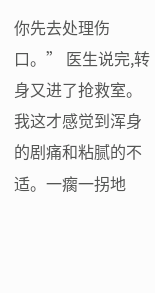你先去处理伤口。” 医生说完,转身又进了抢救室。
我这才感觉到浑身的剧痛和粘腻的不适。一瘸一拐地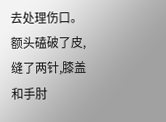去处理伤口。额头磕破了皮,缝了两针,膝盖和手肘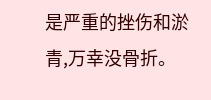是严重的挫伤和淤青,万幸没骨折。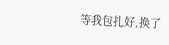等我包扎好,换了